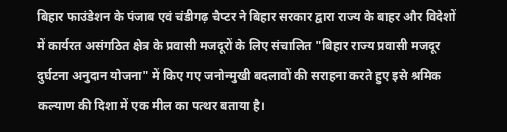बिहार फाउंडेशन के पंजाब एवं चंडीगढ़ चैप्टर ने बिहार सरकार द्वारा राज्य के बाहर और विदेशों में कार्यरत असंगठित क्षेत्र के प्रवासी मजदूरों के लिए संचालित "बिहार राज्य प्रवासी मजदूर दुर्घटना अनुदान योजना" में किए गए जनोन्मुखी बदलावों की सराहना करते हुए इसे श्रमिक कल्याण की दिशा में एक मील का पत्थर बताया है।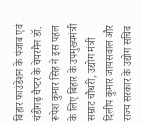बिहार फाउंडेशन के पंजाब एवं चंडीगढ़ चैप्टर के चेयरमैन डॉ. रूपेश कुमार सिंह ने इस पहल के लिए बिहार के उपमुख्यमंत्री सम्राट चौधरी, उद्योग मंत्री दिलीप कुमार जायसवाल और राज्य सरकार के उद्योग सचिव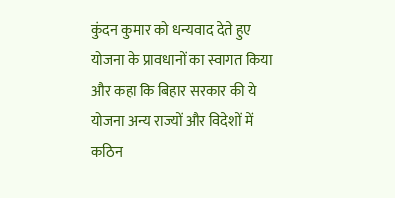कुंदन कुमार को धन्यवाद देते हुए योजना के प्रावधानों का स्वागत किया और कहा कि बिहार सरकार की ये योजना अन्य राज्यों और विदेशों में कठिन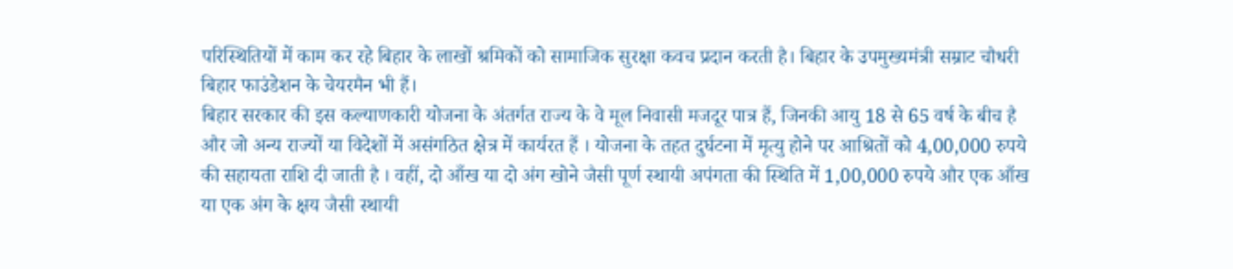परिस्थितियों में काम कर रहे बिहार के लाखों श्रमिकों को सामाजिक सुरक्षा कवच प्रदान करती है। बिहार के उपमुख्यमंत्री सम्राट चौधरी बिहार फाउंडेशन के चेयरमैन भी हैं।
बिहार सरकार की इस कल्याणकारी योजना के अंतर्गत राज्य के वे मूल निवासी मजदूर पात्र हैं, जिनकी आयु 18 से 65 वर्ष के बीच है और जो अन्य राज्यों या विदेशों में असंगठित क्षेत्र में कार्यरत हैं । योजना के तहत दुर्घटना में मृत्यु होने पर आश्रितों को 4,00,000 रुपये की सहायता राशि दी जाती है । वहीं, दो आँख या दो अंग खोने जैसी पूर्ण स्थायी अपंगता की स्थिति में 1,00,000 रुपये और एक आँख या एक अंग के क्षय जैसी स्थायी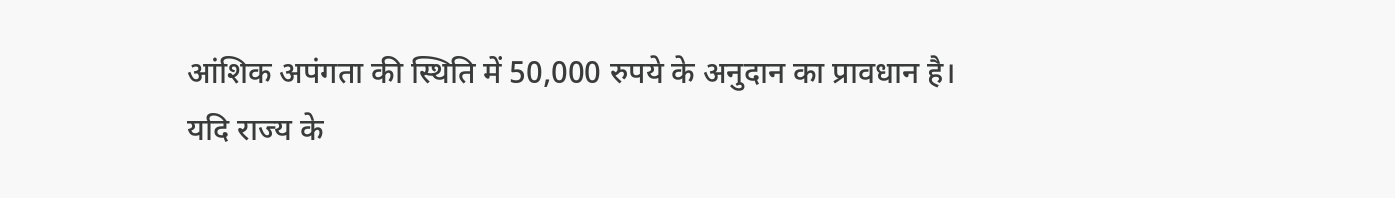आंशिक अपंगता की स्थिति में 50,000 रुपये के अनुदान का प्रावधान है।
यदि राज्य के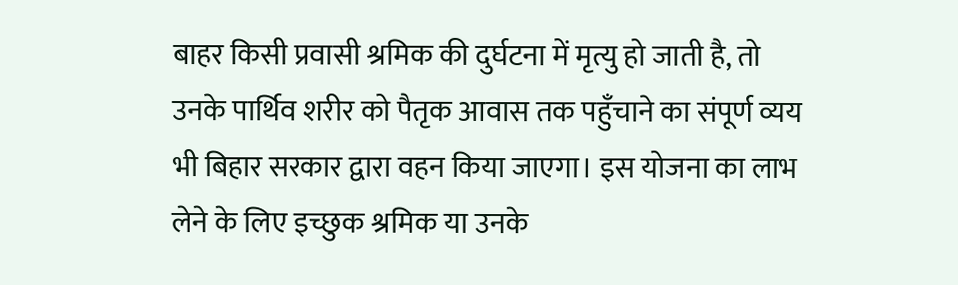बाहर किसी प्रवासी श्रमिक की दुर्घटना में मृत्यु हो जाती है, तो उनके पार्थिव शरीर को पैतृक आवास तक पहुँचाने का संपूर्ण व्यय भी बिहार सरकार द्वारा वहन किया जाएगा। इस योजना का लाभ लेने के लिए इच्छुक श्रमिक या उनके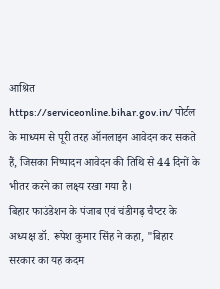आश्रित
https://serviceonline.bihar.gov.in/ पोर्टल के माध्यम से पूरी तरह ऑनलाइन आवेदन कर सकते हैं, जिसका निष्पादन आवेदन की तिथि से 44 दिनों के भीतर करने का लक्ष्य रखा गया है।
बिहार फाउंडेशन के पंजाब एवं चंडीगढ़ चैप्टर के अध्यक्ष डॉ. रूपेश कुमार सिंह ने कहा, "बिहार सरकार का यह कदम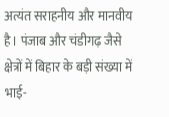अत्यंत सराहनीय और मानवीय है। पंजाब और चंडीगढ़ जैसे क्षेत्रों में बिहार के बड़ी संख्या में भाई-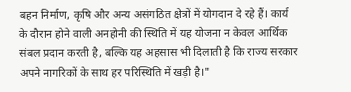बहन निर्माण, कृषि और अन्य असंगठित क्षेत्रों में योगदान दे रहे हैं। कार्य के दौरान होने वाली अनहोनी की स्थिति में यह योजना न केवल आर्थिक संबल प्रदान करती है, बल्कि यह अहसास भी दिलाती है कि राज्य सरकार अपने नागरिकों के साथ हर परिस्थिति में खड़ी है।"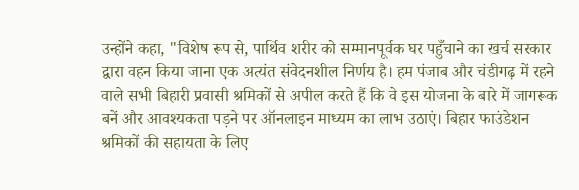उन्होंने कहा, "विशेष रूप से, पार्थिव शरीर को सम्मानपूर्वक घर पहुँचाने का खर्च सरकार द्वारा वहन किया जाना एक अत्यंत संवेदनशील निर्णय है। हम पंजाब और चंडीगढ़ में रहने वाले सभी बिहारी प्रवासी श्रमिकों से अपील करते हैं कि वे इस योजना के बारे में जागरूक बनें और आवश्यकता पड़ने पर ऑनलाइन माध्यम का लाभ उठाएं। बिहार फाउंडेशन श्रमिकों की सहायता के लिए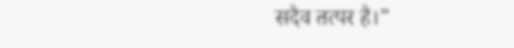सदैव तत्पर है।"